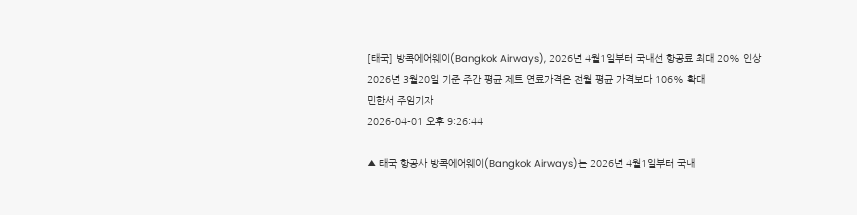[태국] 방콕에어웨이(Bangkok Airways), 2026년 4월1일부터 국내선 항공료 최대 20% 인상
2026년 3월20일 기준 주간 평균 제트 연료가격은 전월 평균 가격보다 106% 확대
민한서 주임기자
2026-04-01 오후 9:26:44

▲ 태국 항공사 방콕에어웨이(Bangkok Airways)는 2026년 4월1일부터 국내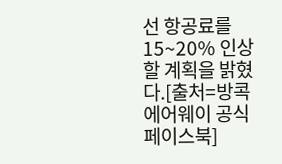선 항공료를 15~20% 인상할 계획을 밝혔다.[출처=방콕에어웨이 공식 페이스북]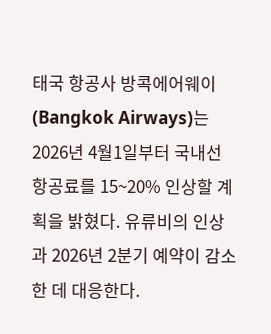태국 항공사 방콕에어웨이(Bangkok Airways)는 2026년 4월1일부터 국내선 항공료를 15~20% 인상할 계획을 밝혔다. 유류비의 인상과 2026년 2분기 예약이 감소한 데 대응한다.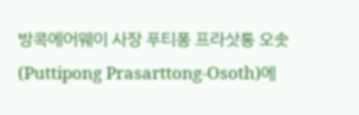방콕에어웨이 사장 푸티퐁 프라삿통 오솟(Puttipong Prasarttong-Osoth)에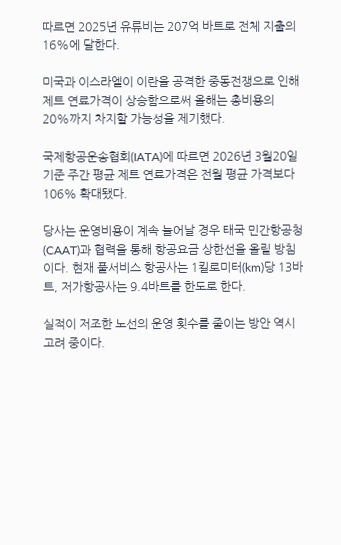따르면 2025년 유류비는 207억 바트로 전체 지출의 16%에 달한다.

미국과 이스라엘이 이란을 공격한 중동전쟁으로 인해 제트 연료가격이 상승함으로써 올해는 총비용의 20%까지 차지할 가능성을 제기했다.

국제항공운송협회(IATA)에 따르면 2026년 3월20일 기준 주간 평균 제트 연료가격은 전월 평균 가격보다 106% 확대됐다.

당사는 운영비용이 계속 늘어날 경우 태국 민간항공청(CAAT)과 협력을 통해 항공요금 상한선을 올릴 방침이다. 현재 풀서비스 항공사는 1킬로미터(km)당 13바트, 저가항공사는 9.4바트를 한도로 한다.

실적이 저조한 노선의 운영 횟수를 줄이는 방안 역시 고려 중이다.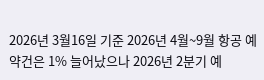2026년 3월16일 기준 2026년 4월~9월 항공 예약건은 1% 늘어났으나 2026년 2분기 예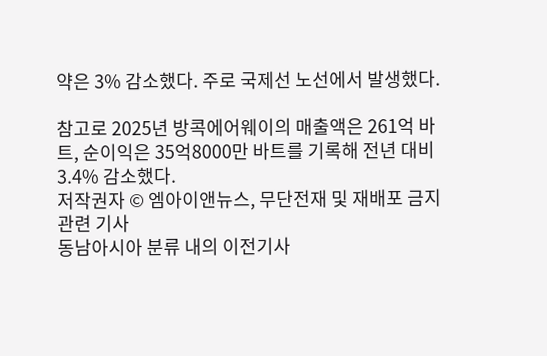약은 3% 감소했다. 주로 국제선 노선에서 발생했다.

참고로 2025년 방콕에어웨이의 매출액은 261억 바트, 순이익은 35억8000만 바트를 기록해 전년 대비 3.4% 감소했다.
저작권자 © 엠아이앤뉴스, 무단전재 및 재배포 금지
관련 기사
동남아시아 분류 내의 이전기사